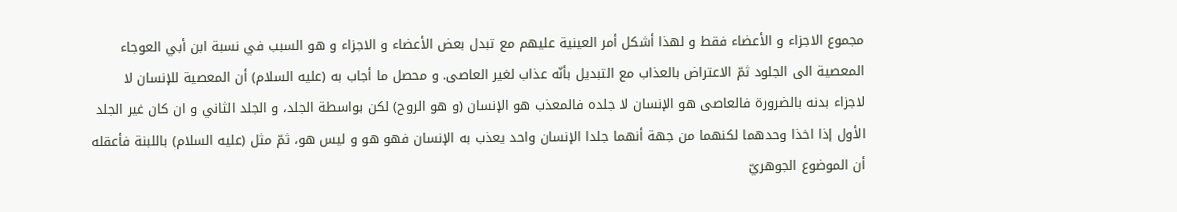مجموع الاجزاء و الأعضاء فقط و لهذا أشكل أمر العينية عليهم مع تبدل بعض الأعضاء و الاجزاء و هو السبب في نسبة ابن أبي العوجاء المعصية الى الجلود ثمّ الاعتراض بالعذاب مع التبديل بأنّه عذاب لغير العاصى. و محصل ما أجاب به (عليه السلام) أن المعصية للإنسان لا لاجزاء بدنه بالضرورة فالعاصى هو الإنسان لا جلده فالمعذب هو الإنسان (و هو الروح) لكن بواسطة الجلد، و الجلد الثاني و ان كان غير الجلد الأول إذا اخذا وحدهما لكنهما من جهة أنهما جلدا الإنسان واحد يعذب به الإنسان فهو هو و ليس هو، ثمّ مثل (عليه السلام) باللبنة فأعقله أن الموضوع الجوهريّ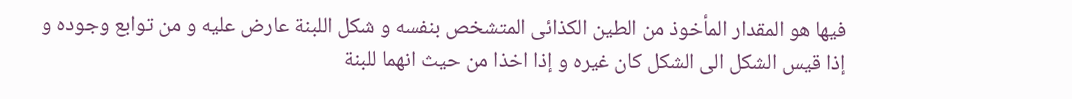فيها هو المقدار المأخوذ من الطين الكذائى المتشخص بنفسه و شكل اللبنة عارض عليه و من توابع وجوده و إذا قيس الشكل الى الشكل كان غيره و إذا اخذا من حيث انهما للبنة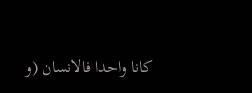كانا واحدا فالانسان (و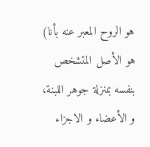هو الروح المعبر عنه بأنا) هو الأصل المتشخص بنفسه بمنزلة جوهر اللبنة، و الأعضاء و الاجزاء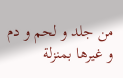من جلد و لحم و دم و غيرها بمنزلة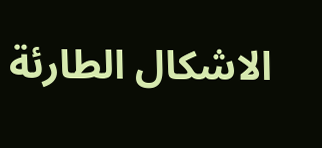الاشكال الطارئة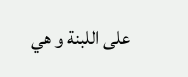على اللبنة و هي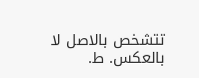تتشخص بالاصل لا بالعكس. ط.